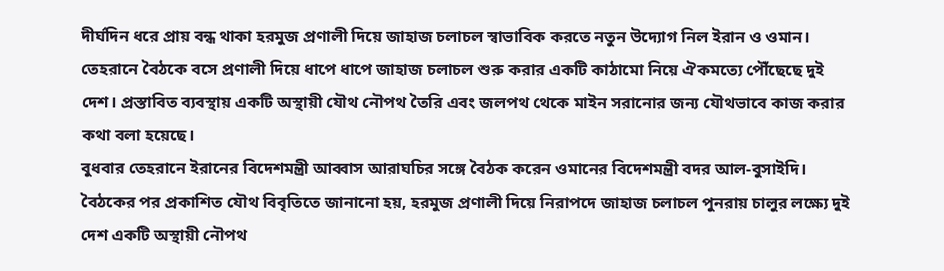দীর্ঘদিন ধরে প্রায় বন্ধ থাকা হরমুজ প্রণালী দিয়ে জাহাজ চলাচল স্বাভাবিক করতে নতুন উদ্যোগ নিল ইরান ও ওমান। তেহরানে বৈঠকে বসে প্রণালী দিয়ে ধাপে ধাপে জাহাজ চলাচল শুরু করার একটি কাঠামো নিয়ে ঐকমত্যে পৌঁছেছে দুই দেশ। প্রস্তাবিত ব্যবস্থায় একটি অস্থায়ী যৌথ নৌপথ তৈরি এবং জলপথ থেকে মাইন সরানোর জন্য যৌথভাবে কাজ করার কথা বলা হয়েছে।
বুধবার তেহরানে ইরানের বিদেশমন্ত্রী আব্বাস আরাঘচির সঙ্গে বৈঠক করেন ওমানের বিদেশমন্ত্রী বদর আল-বুসাইদি। বৈঠকের পর প্রকাশিত যৌথ বিবৃতিতে জানানো হয়, হরমুজ প্রণালী দিয়ে নিরাপদে জাহাজ চলাচল পুনরায় চালুর লক্ষ্যে দুই দেশ একটি অস্থায়ী নৌপথ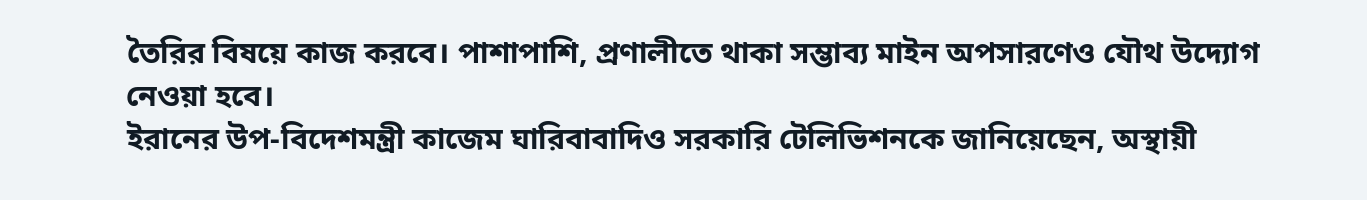তৈরির বিষয়ে কাজ করবে। পাশাপাশি, প্রণালীতে থাকা সম্ভাব্য মাইন অপসারণেও যৌথ উদ্যোগ নেওয়া হবে।
ইরানের উপ-বিদেশমন্ত্রী কাজেম ঘারিবাবাদিও সরকারি টেলিভিশনকে জানিয়েছেন, অস্থায়ী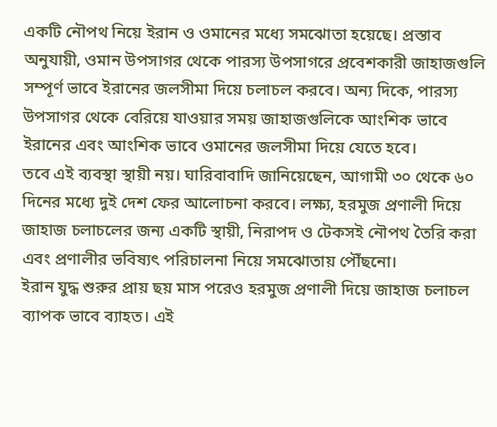একটি নৌপথ নিয়ে ইরান ও ওমানের মধ্যে সমঝোতা হয়েছে। প্রস্তাব অনুযায়ী, ওমান উপসাগর থেকে পারস্য উপসাগরে প্রবেশকারী জাহাজগুলি সম্পূর্ণ ভাবে ইরানের জলসীমা দিয়ে চলাচল করবে। অন্য দিকে, পারস্য উপসাগর থেকে বেরিয়ে যাওয়ার সময় জাহাজগুলিকে আংশিক ভাবে ইরানের এবং আংশিক ভাবে ওমানের জলসীমা দিয়ে যেতে হবে।
তবে এই ব্যবস্থা স্থায়ী নয়। ঘারিবাবাদি জানিয়েছেন, আগামী ৩০ থেকে ৬০ দিনের মধ্যে দুই দেশ ফের আলোচনা করবে। লক্ষ্য, হরমুজ প্রণালী দিয়ে জাহাজ চলাচলের জন্য একটি স্থায়ী, নিরাপদ ও টেকসই নৌপথ তৈরি করা এবং প্রণালীর ভবিষ্যৎ পরিচালনা নিয়ে সমঝোতায় পৌঁছনো।
ইরান যুদ্ধ শুরুর প্রায় ছয় মাস পরেও হরমুজ প্রণালী দিয়ে জাহাজ চলাচল ব্যাপক ভাবে ব্যাহত। এই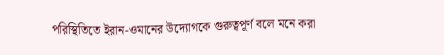পরিস্থিতিতে ইরান-ওমানের উদ্যোগকে গুরুত্বপূর্ণ বলে মনে করা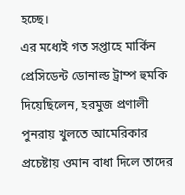হচ্ছে।
এর মধ্যেই গত সপ্তাহে মার্কিন প্রেসিডেন্ট ডোনাল্ড ট্রাম্প হুমকি দিয়েছিলেন, হরমুজ প্রণালী পুনরায় খুলতে আমেরিকার প্রচেষ্টায় ওমান বাধা দিলে তাদের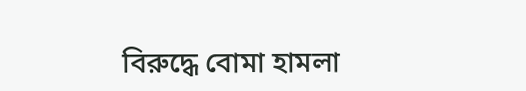বিরুদ্ধে বোমা হামলা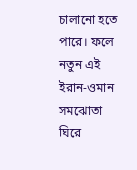চালানো হতে পারে। ফলে নতুন এই ইরান-ওমান সমঝোতা ঘিরে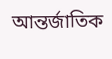আন্তর্জাতিক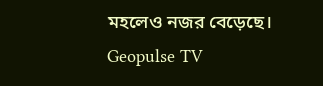মহলেও নজর বেড়েছে।
Geopulse TV